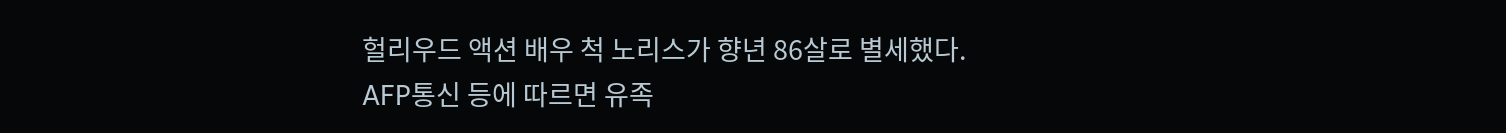헐리우드 액션 배우 척 노리스가 향년 86살로 별세했다.
AFP통신 등에 따르면 유족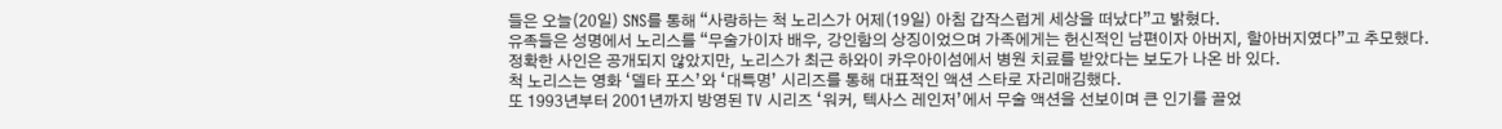들은 오늘(20일) SNS를 통해 “사랑하는 척 노리스가 어제(19일) 아침 갑작스럽게 세상을 떠났다”고 밝혔다.
유족들은 성명에서 노리스를 “무술가이자 배우, 강인함의 상징이었으며 가족에게는 헌신적인 남편이자 아버지, 할아버지였다”고 추모했다.
정확한 사인은 공개되지 않았지만, 노리스가 최근 하와이 카우아이섬에서 병원 치료를 받았다는 보도가 나온 바 있다.
척 노리스는 영화 ‘델타 포스’와 ‘대특명’ 시리즈를 통해 대표적인 액션 스타로 자리매김했다.
또 1993년부터 2001년까지 방영된 TV 시리즈 ‘워커, 텍사스 레인저’에서 무술 액션을 선보이며 큰 인기를 끌었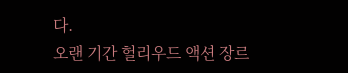다.
오랜 기간 헐리우드 액션 장르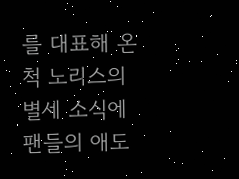를 대표해 온 척 노리스의 별세 소식에 팬들의 애도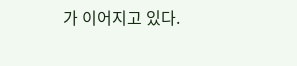가 이어지고 있다.